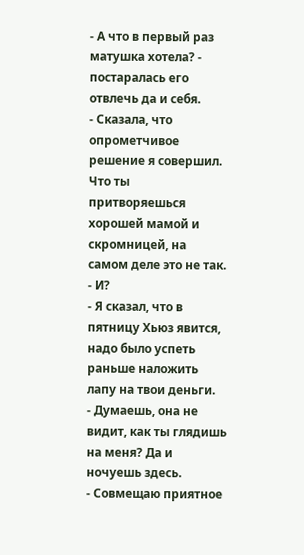- А что в первый раз матушка хотела? - постаралась его отвлечь да и себя.
- Сказала, что опрометчивое решение я совершил. Что ты притворяешься хорошей мамой и скромницей, на самом деле это не так.
- И?
- Я сказал, что в пятницу Хьюз явится, надо было успеть раньше наложить лапу на твои деньги.
- Думаешь, она не видит, как ты глядишь на меня? Да и ночуешь здесь.
- Совмещаю приятное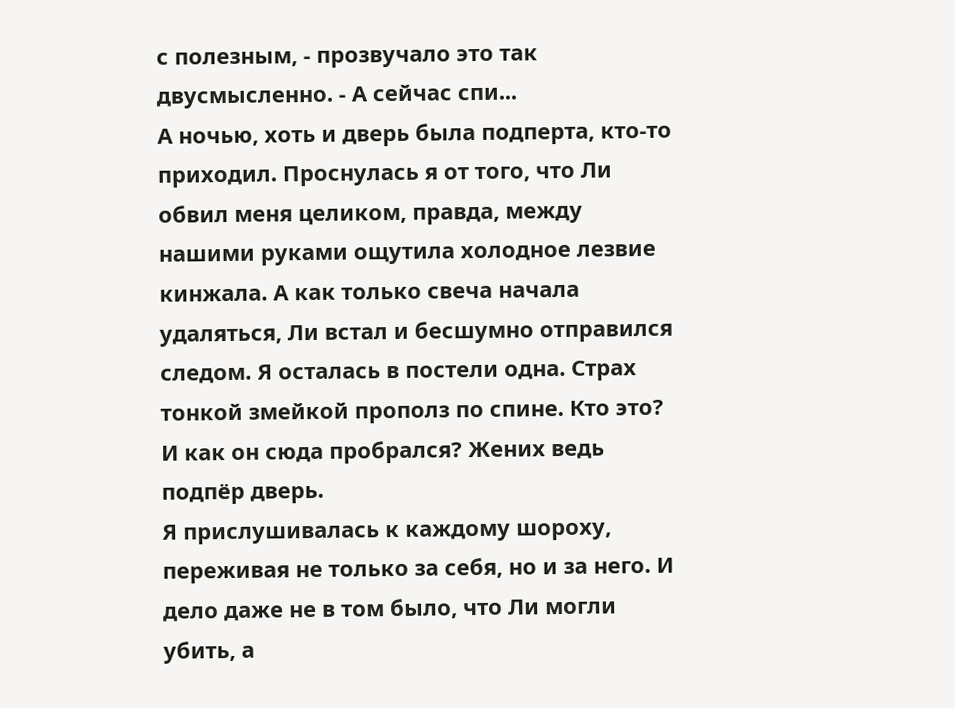с полезным, - прозвучало это так двусмысленно. - А сейчас спи...
А ночью, хоть и дверь была подперта, кто-то приходил. Проснулась я от того, что Ли обвил меня целиком, правда, между нашими руками ощутила холодное лезвие кинжала. А как только свеча начала удаляться, Ли встал и бесшумно отправился следом. Я осталась в постели одна. Страх тонкой змейкой прополз по спине. Кто это? И как он сюда пробрался? Жених ведь подпёр дверь.
Я прислушивалась к каждому шороху, переживая не только за себя, но и за него. И дело даже не в том было, что Ли могли убить, а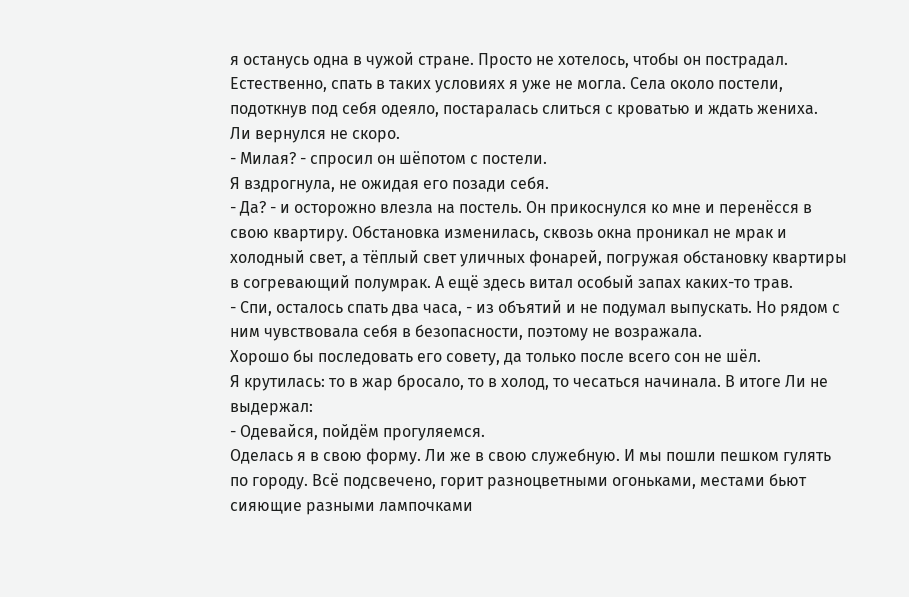я останусь одна в чужой стране. Просто не хотелось, чтобы он пострадал.
Естественно, спать в таких условиях я уже не могла. Села около постели, подоткнув под себя одеяло, постаралась слиться с кроватью и ждать жениха.
Ли вернулся не скоро.
- Милая? - спросил он шёпотом с постели.
Я вздрогнула, не ожидая его позади себя.
- Да? - и осторожно влезла на постель. Он прикоснулся ко мне и перенёсся в свою квартиру. Обстановка изменилась, сквозь окна проникал не мрак и холодный свет, а тёплый свет уличных фонарей, погружая обстановку квартиры в согревающий полумрак. А ещё здесь витал особый запах каких-то трав.
- Спи, осталось спать два часа, - из объятий и не подумал выпускать. Но рядом с ним чувствовала себя в безопасности, поэтому не возражала.
Хорошо бы последовать его совету, да только после всего сон не шёл.
Я крутилась: то в жар бросало, то в холод, то чесаться начинала. В итоге Ли не выдержал:
- Одевайся, пойдём прогуляемся.
Оделась я в свою форму. Ли же в свою служебную. И мы пошли пешком гулять по городу. Всё подсвечено, горит разноцветными огоньками, местами бьют сияющие разными лампочками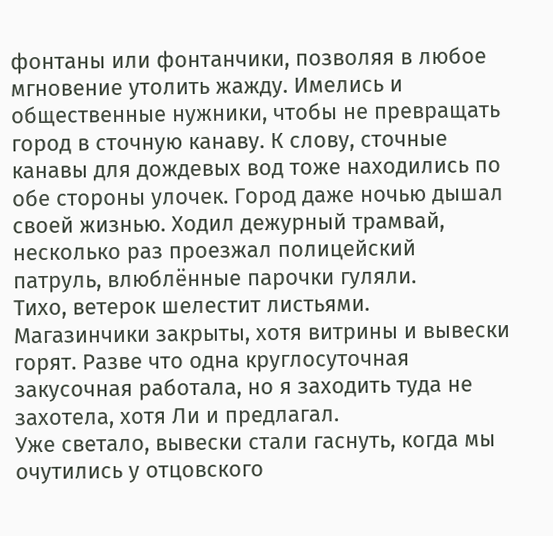фонтаны или фонтанчики, позволяя в любое мгновение утолить жажду. Имелись и общественные нужники, чтобы не превращать город в сточную канаву. К слову, сточные канавы для дождевых вод тоже находились по обе стороны улочек. Город даже ночью дышал своей жизнью. Ходил дежурный трамвай, несколько раз проезжал полицейский патруль, влюблённые парочки гуляли.
Тихо, ветерок шелестит листьями. Магазинчики закрыты, хотя витрины и вывески горят. Разве что одна круглосуточная закусочная работала, но я заходить туда не захотела, хотя Ли и предлагал.
Уже светало, вывески стали гаснуть, когда мы очутились у отцовского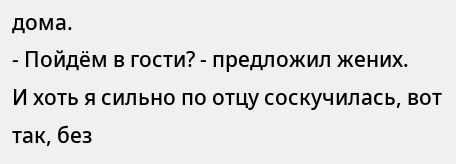дома.
- Пойдём в гости? - предложил жених.
И хоть я сильно по отцу соскучилась, вот так, без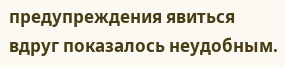предупреждения явиться вдруг показалось неудобным.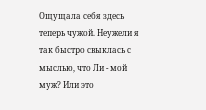Ощущала себя здесь теперь чужой. Неужели я так быстро свыклась с мыслью, что Ли - мой муж? Или это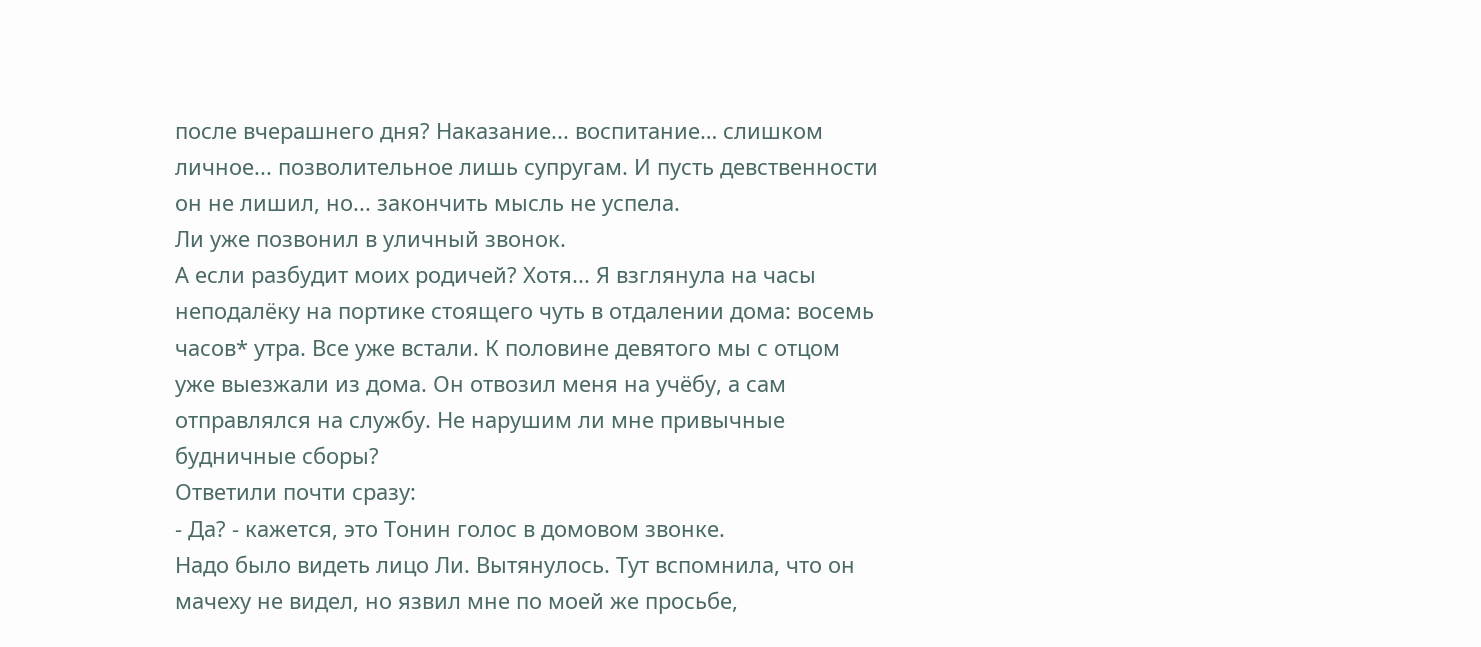после вчерашнего дня? Наказание... воспитание… слишком личное... позволительное лишь супругам. И пусть девственности он не лишил, но... закончить мысль не успела.
Ли уже позвонил в уличный звонок.
А если разбудит моих родичей? Хотя... Я взглянула на часы неподалёку на портике стоящего чуть в отдалении дома: восемь часов* утра. Все уже встали. К половине девятого мы с отцом уже выезжали из дома. Он отвозил меня на учёбу, а сам отправлялся на службу. Не нарушим ли мне привычные будничные сборы?
Ответили почти сразу:
- Да? - кажется, это Тонин голос в домовом звонке.
Надо было видеть лицо Ли. Вытянулось. Тут вспомнила, что он мачеху не видел, но язвил мне по моей же просьбе,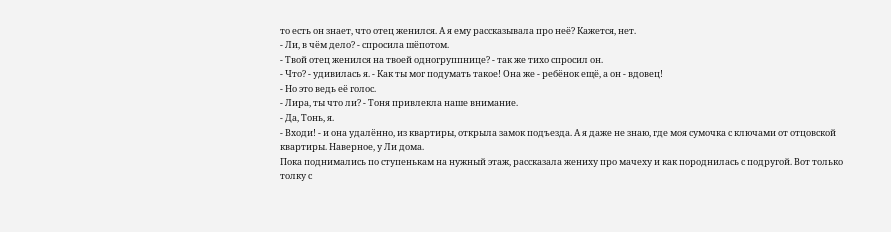то есть он знает, что отец женился. А я ему рассказывала про неё? Кажется, нет.
- Ли, в чём дело? - спросила шёпотом.
- Твой отец женился на твоей одногруппнице? - так же тихо спросил он.
- Что? - удивилась я. - Как ты мог подумать такое! Она же - ребёнок ещё, а он - вдовец!
- Но это ведь её голос.
- Лира, ты что ли? - Тоня привлекла наше внимание.
- Да, Тонь, я.
- Входи! - и она удалённо, из квартиры, открыла замок подъезда. А я даже не знаю, где моя сумочка с ключами от отцовской квартиры. Наверное, у Ли дома.
Пока поднимались по ступенькам на нужный этаж, рассказала жениху про мачеху и как породнилась с подругой. Вот только толку с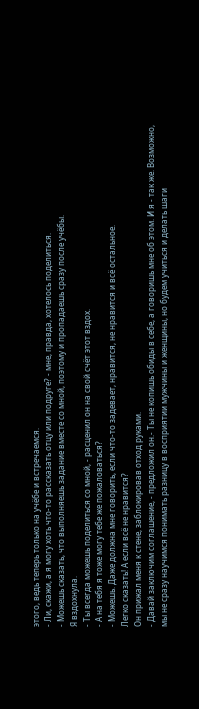этого, ведь теперь только на учёбе и встречаемся.
- Ли, скажи, а я могу хоть что-то рассказать отцу или подруге? - мне, правда, хотелось поделиться.
- Можешь сказать, что выполняешь задание вместе со мной, поэтому и пропадаешь сразу после учёбы.
Я вздохнула.
- Ты всегда можешь поделиться со мной, - расценил он на свой счёт этот вздох.
- А на тебя я тоже могу тебе же пожаловаться?
- Можешь. Даже должна мне говорить, если что-то задевает, нравится, не нравится и всё остальное.
Легко сказать! А если всё не нравится?
Он прижал меня к стене, заблокировав отход руками.
- Давай заключим соглашение, - предложил он.- Ты не копишь обиды в себе, а говоришь мне об этом. И я - так же. Возможно, мы не сразу научимся понимать разницу в восприятии мужчины и женщины, но будем учиться и делать шаги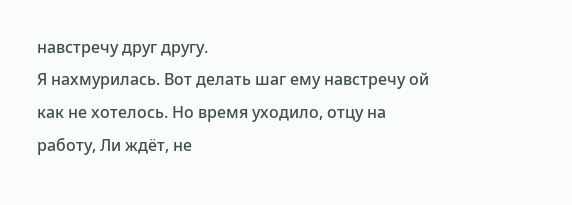навстречу друг другу.
Я нахмурилась. Вот делать шаг ему навстречу ой как не хотелось. Но время уходило, отцу на работу, Ли ждёт, не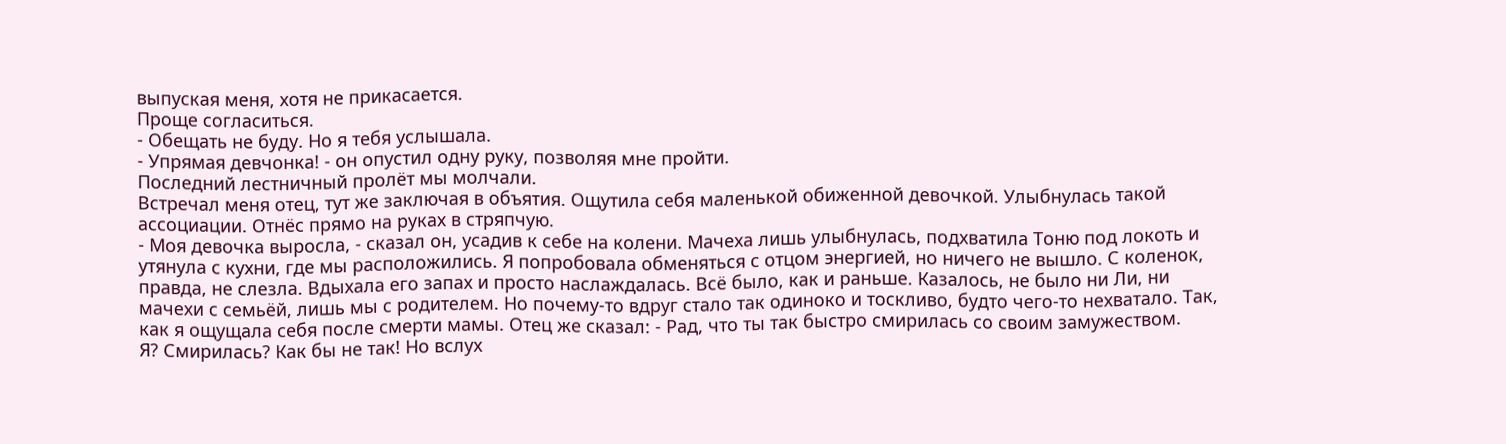выпуская меня, хотя не прикасается.
Проще согласиться.
- Обещать не буду. Но я тебя услышала.
- Упрямая девчонка! - он опустил одну руку, позволяя мне пройти.
Последний лестничный пролёт мы молчали.
Встречал меня отец, тут же заключая в объятия. Ощутила себя маленькой обиженной девочкой. Улыбнулась такой ассоциации. Отнёс прямо на руках в стряпчую.
- Моя девочка выросла, - сказал он, усадив к себе на колени. Мачеха лишь улыбнулась, подхватила Тоню под локоть и утянула с кухни, где мы расположились. Я попробовала обменяться с отцом энергией, но ничего не вышло. С коленок, правда, не слезла. Вдыхала его запах и просто наслаждалась. Всё было, как и раньше. Казалось, не было ни Ли, ни мачехи с семьёй, лишь мы с родителем. Но почему-то вдруг стало так одиноко и тоскливо, будто чего-то нехватало. Так, как я ощущала себя после смерти мамы. Отец же сказал: - Рад, что ты так быстро смирилась со своим замужеством.
Я? Смирилась? Как бы не так! Но вслух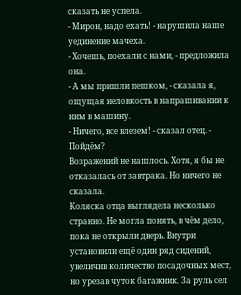сказать не успела.
- Мирон, надо ехать! - нарушила наше уединение мачеха.
- Хочешь, поехали с нами, - предложила она.
- А мы пришли пешком, - сказала я, ощущая неловкость в напрашивании к ним в машину.
- Ничего, все влезем! - сказал отец. - Пойдём?
Возражений не нашлось. Хотя, я бы не отказалась от завтрака. Но ничего не сказала.
Коляска отца выглядела несколько странно. Не могла понять, в чём дело, пока не открыли дверь. Внутри установили ещё один ряд сидений, увеличив количество посадочных мест, но урезав чуток багажник. За руль сел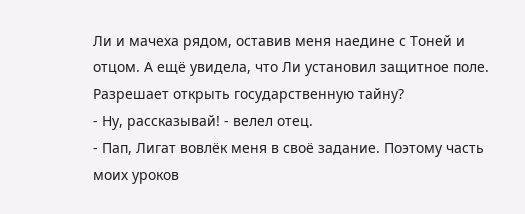Ли и мачеха рядом, оставив меня наедине с Тоней и отцом. А ещё увидела, что Ли установил защитное поле. Разрешает открыть государственную тайну?
- Ну, рассказывай! - велел отец.
- Пап, Лигат вовлёк меня в своё задание. Поэтому часть моих уроков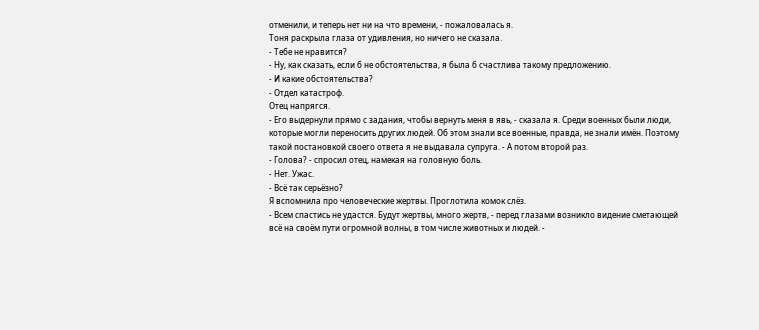отменили, и теперь нет ни на что времени, - пожаловалась я.
Тоня раскрыла глаза от удивления, но ничего не сказала.
- Тебе не нравится?
- Ну, как сказать, если б не обстоятельства, я была б счастлива такому предложению.
- И какие обстоятельства?
- Отдел катастроф.
Отец напрягся.
- Его выдернули прямо с задания, чтобы вернуть меня в явь, - сказала я. Среди военных были люди, которые могли переносить других людей. Об этом знали все военные, правда, не знали имён. Поэтому такой постановкой своего ответа я не выдавала супруга. - А потом второй раз.
- Голова? - спросил отец, намекая на головную боль.
- Нет. Ужас.
- Всё так серьёзно?
Я вспомнила про человеческие жертвы. Проглотила комок слёз.
- Всем спастись не удастся. Будут жертвы, много жертв, - перед глазами возникло видение сметающей всё на своём пути огромной волны, в том числе животных и людей. -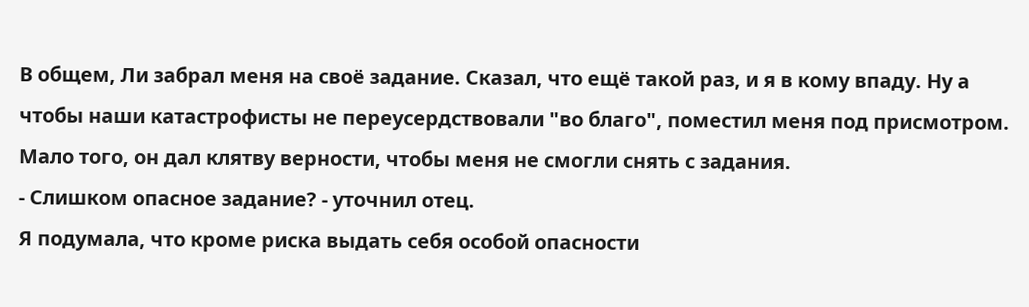В общем, Ли забрал меня на своё задание. Сказал, что ещё такой раз, и я в кому впаду. Ну а чтобы наши катастрофисты не переусердствовали "во благо", поместил меня под присмотром. Мало того, он дал клятву верности, чтобы меня не смогли снять с задания.
- Слишком опасное задание? - уточнил отец.
Я подумала, что кроме риска выдать себя особой опасности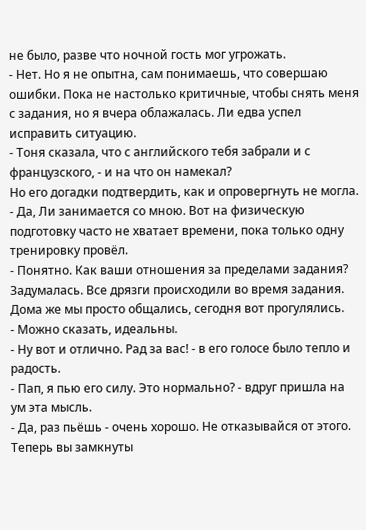не было, разве что ночной гость мог угрожать.
- Нет. Но я не опытна, сам понимаешь, что совершаю ошибки. Пока не настолько критичные, чтобы снять меня с задания, но я вчера облажалась. Ли едва успел исправить ситуацию.
- Тоня сказала, что с английского тебя забрали и с французского, - и на что он намекал?
Но его догадки подтвердить, как и опровергнуть не могла.
- Да, Ли занимается со мною. Вот на физическую подготовку часто не хватает времени, пока только одну тренировку провёл.
- Понятно. Как ваши отношения за пределами задания?
Задумалась. Все дрязги происходили во время задания. Дома же мы просто общались, сегодня вот прогулялись.
- Можно сказать, идеальны.
- Ну вот и отлично. Рад за вас! - в его голосе было тепло и радость.
- Пап, я пью его силу. Это нормально? - вдруг пришла на ум эта мысль.
- Да, раз пьёшь - очень хорошо. Не отказывайся от этого. Теперь вы замкнуты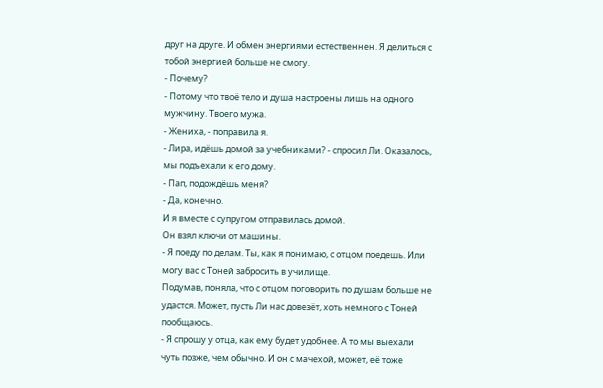друг на друге. И обмен энергиями естественнен. Я делиться с тобой энергией больше не смогу.
- Почему?
- Потому что твоё тело и душа настроены лишь на одного мужчину. Твоего мужа.
- Жениха, - поправила я.
- Лира, идёшь домой за учебниками? - спросил Ли. Оказалось, мы подъехали к его дому.
- Пап, подождёшь меня?
- Да, конечно.
И я вместе с супругом отправилась домой.
Он взял ключи от машины.
- Я поеду по делам. Ты, как я понимаю, с отцом поедешь. Или могу вас с Тоней забросить в училище.
Подумав, поняла, что с отцом поговорить по душам больше не удастся. Может, пусть Ли нас довезёт, хоть немного с Тоней пообщаюсь.
- Я спрошу у отца, как ему будет удобнее. А то мы выехали чуть позже, чем обычно. И он с мачехой, может, её тоже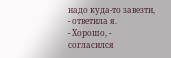надо куда-то завезти, - ответила я.
- Хорошо, - согласился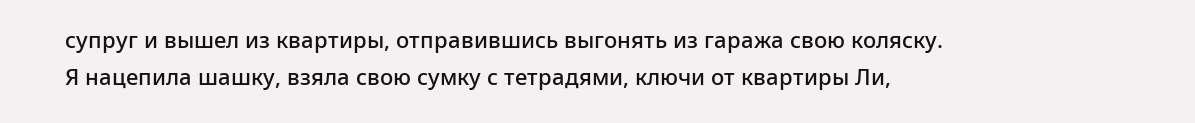супруг и вышел из квартиры, отправившись выгонять из гаража свою коляску.
Я нацепила шашку, взяла свою сумку с тетрадями, ключи от квартиры Ли,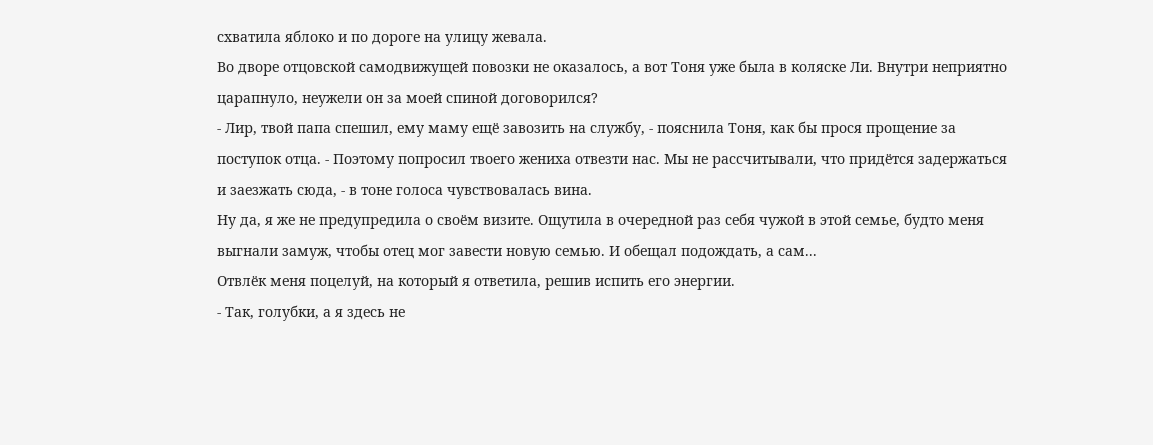схватила яблоко и по дороге на улицу жевала.
Во дворе отцовской самодвижущей повозки не оказалось, а вот Тоня уже была в коляске Ли. Внутри неприятно царапнуло, неужели он за моей спиной договорился?
- Лир, твой папа спешил, ему маму ещё завозить на службу, - пояснила Тоня, как бы прося прощение за поступок отца. - Поэтому попросил твоего жениха отвезти нас. Мы не рассчитывали, что придётся задержаться и заезжать сюда, - в тоне голоса чувствовалась вина.
Ну да, я же не предупредила о своём визите. Ощутила в очередной раз себя чужой в этой семье, будто меня выгнали замуж, чтобы отец мог завести новую семью. И обещал подождать, а сам...
Отвлёк меня поцелуй, на который я ответила, решив испить его энергии.
- Так, голубки, а я здесь не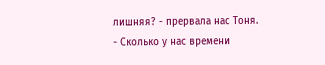лишняя? - прервала нас Тоня.
- Сколько у нас времени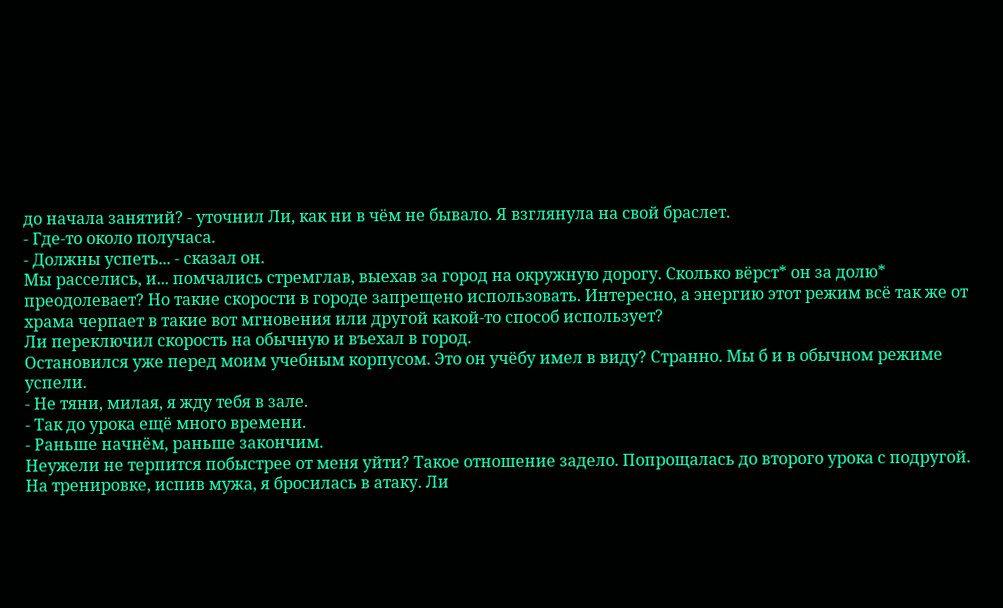до начала занятий? - уточнил Ли, как ни в чём не бывало. Я взглянула на свой браслет.
- Где-то около получаса.
- Должны успеть... - сказал он.
Мы расселись, и... помчались стремглав, выехав за город на окружную дорогу. Сколько вёрст* он за долю* преодолевает? Но такие скорости в городе запрещено использовать. Интересно, а энергию этот режим всё так же от храма черпает в такие вот мгновения или другой какой-то способ использует?
Ли переключил скорость на обычную и въехал в город.
Остановился уже перед моим учебным корпусом. Это он учёбу имел в виду? Странно. Мы б и в обычном режиме успели.
- Не тяни, милая, я жду тебя в зале.
- Так до урока ещё много времени.
- Раньше начнём, раньше закончим.
Неужели не терпится побыстрее от меня уйти? Такое отношение задело. Попрощалась до второго урока с подругой.
На тренировке, испив мужа, я бросилась в атаку. Ли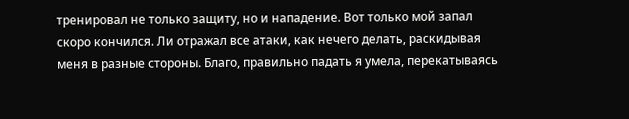тренировал не только защиту, но и нападение. Вот только мой запал скоро кончился. Ли отражал все атаки, как нечего делать, раскидывая меня в разные стороны. Благо, правильно падать я умела, перекатываясь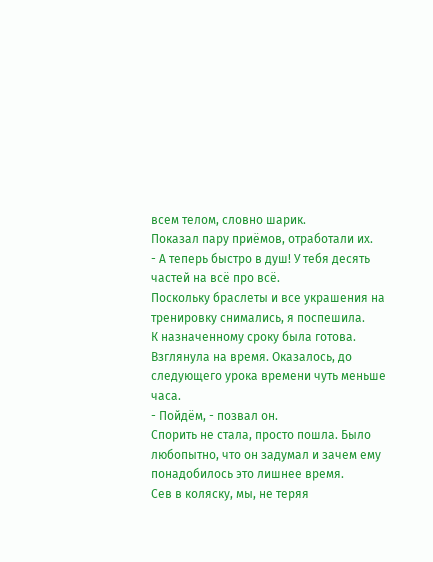всем телом, словно шарик.
Показал пару приёмов, отработали их.
- А теперь быстро в душ! У тебя десять частей на всё про всё.
Поскольку браслеты и все украшения на тренировку снимались, я поспешила.
К назначенному сроку была готова. Взглянула на время. Оказалось, до следующего урока времени чуть меньше часа.
- Пойдём, - позвал он.
Спорить не стала, просто пошла. Было любопытно, что он задумал и зачем ему понадобилось это лишнее время.
Сев в коляску, мы, не теряя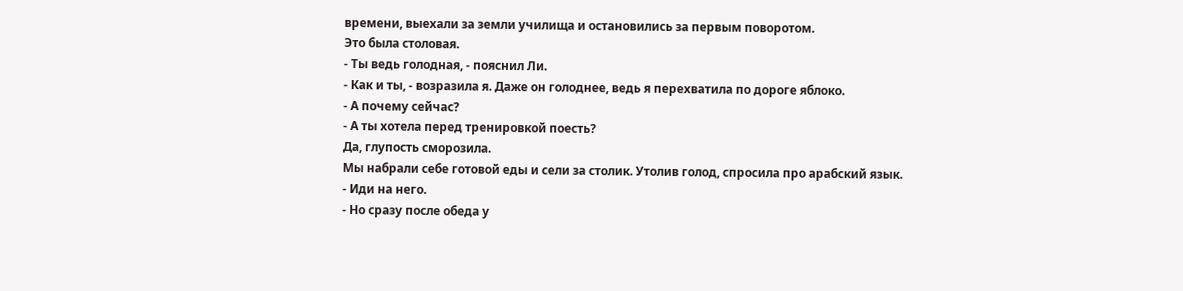времени, выехали за земли училища и остановились за первым поворотом.
Это была столовая.
- Ты ведь голодная, - пояснил Ли.
- Как и ты, - возразила я. Даже он голоднее, ведь я перехватила по дороге яблоко.
- А почему сейчас?
- А ты хотела перед тренировкой поесть?
Да, глупость сморозила.
Мы набрали себе готовой еды и сели за столик. Утолив голод, спросила про арабский язык.
- Иди на него.
- Но сразу после обеда у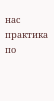нас практика по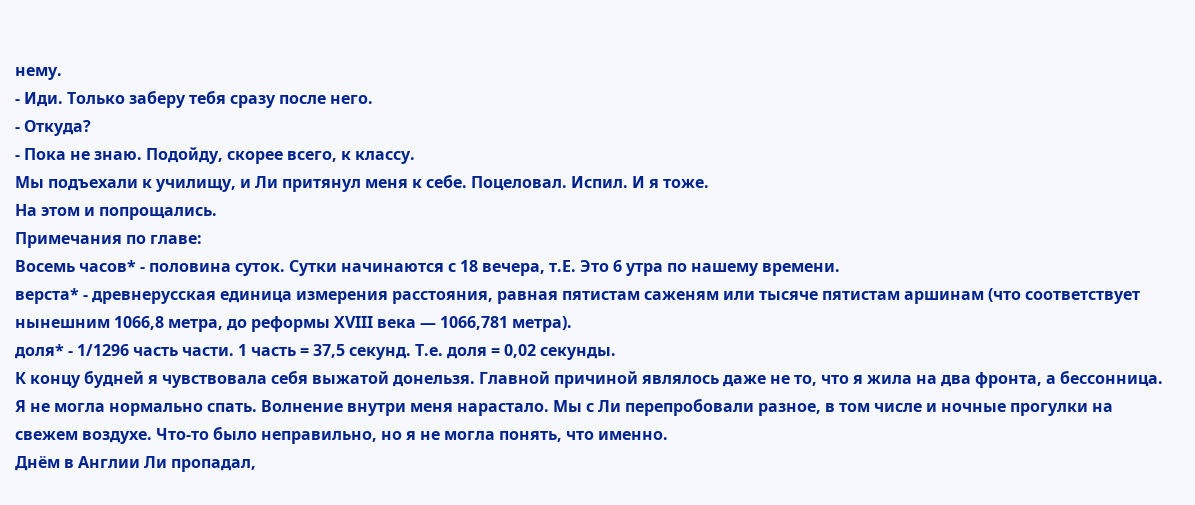нему.
- Иди. Только заберу тебя сразу после него.
- Откуда?
- Пока не знаю. Подойду, скорее всего, к классу.
Мы подъехали к училищу, и Ли притянул меня к себе. Поцеловал. Испил. И я тоже.
На этом и попрощались.
Примечания по главе:
Восемь часов* - половина суток. Сутки начинаются с 18 вечера, т.Е. Это 6 утра по нашему времени.
верста* - древнерусская единица измерения расстояния, равная пятистам саженям или тысяче пятистам аршинам (что соответствует нынешним 1066,8 метра, до реформы XVIII века — 1066,781 метра).
доля* - 1/1296 часть части. 1 часть = 37,5 секунд. Т.е. доля = 0,02 секунды.
К концу будней я чувствовала себя выжатой донельзя. Главной причиной являлось даже не то, что я жила на два фронта, а бессонница. Я не могла нормально спать. Волнение внутри меня нарастало. Мы с Ли перепробовали разное, в том числе и ночные прогулки на свежем воздухе. Что-то было неправильно, но я не могла понять, что именно.
Днём в Англии Ли пропадал,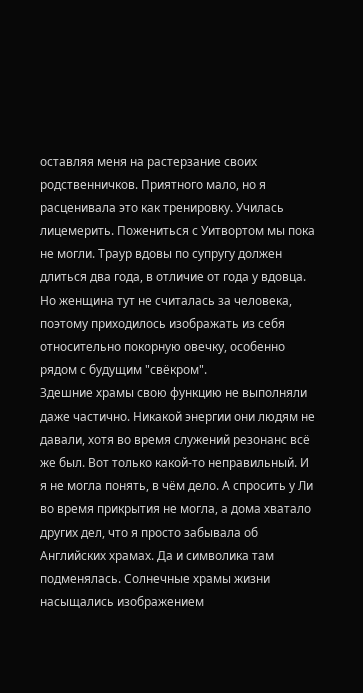оставляя меня на растерзание своих родственничков. Приятного мало, но я расценивала это как тренировку. Училась лицемерить. Пожениться с Уитвортом мы пока не могли. Траур вдовы по супругу должен длиться два года, в отличие от года у вдовца. Но женщина тут не считалась за человека, поэтому приходилось изображать из себя относительно покорную овечку, особенно рядом с будущим "свёкром".
Здешние храмы свою функцию не выполняли даже частично. Никакой энергии они людям не давали, хотя во время служений резонанс всё же был. Вот только какой-то неправильный. И я не могла понять, в чём дело. А спросить у Ли во время прикрытия не могла, а дома хватало других дел, что я просто забывала об Английских храмах. Да и символика там подменялась. Солнечные храмы жизни насыщались изображением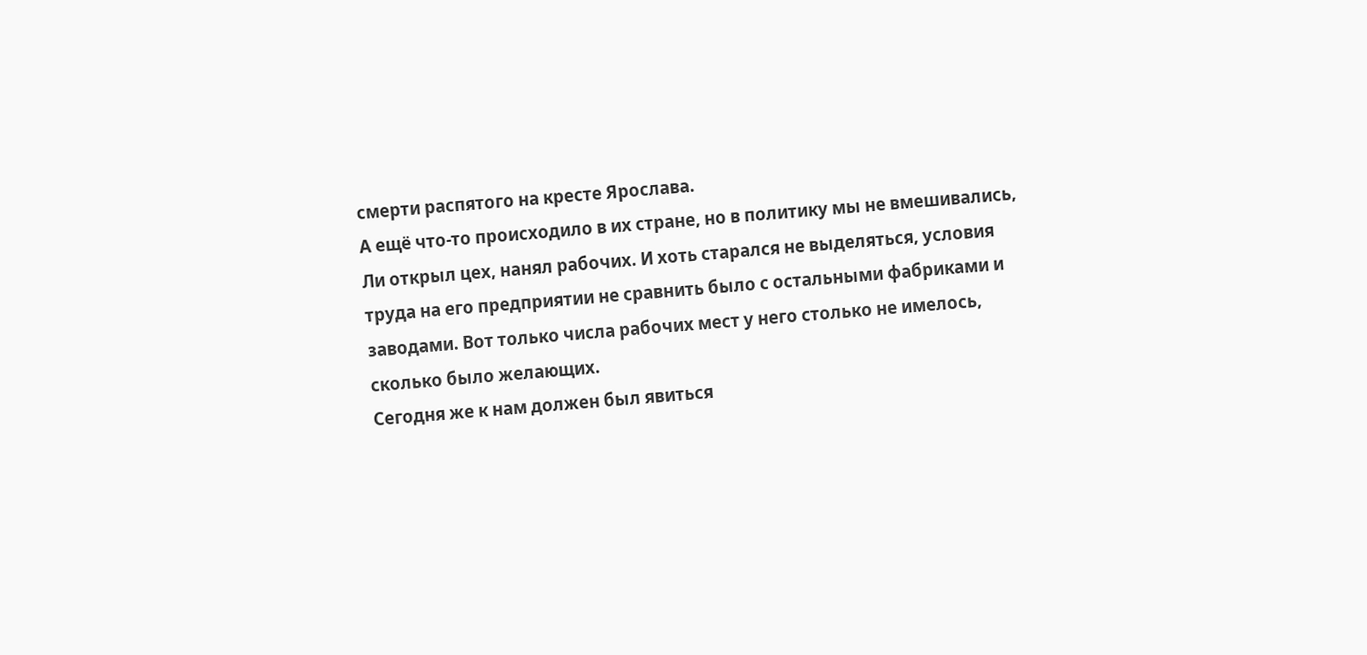смерти распятого на кресте Ярослава.
А ещё что-то происходило в их стране, но в политику мы не вмешивались, Ли открыл цех, нанял рабочих. И хоть старался не выделяться, условия труда на его предприятии не сравнить было с остальными фабриками и заводами. Вот только числа рабочих мест у него столько не имелось, сколько было желающих.
Сегодня же к нам должен был явиться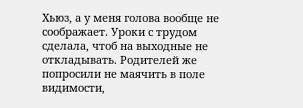Хьюз, а у меня голова вообще не соображает. Уроки с трудом сделала, чтоб на выходные не откладывать. Родителей же попросили не маячить в поле видимости,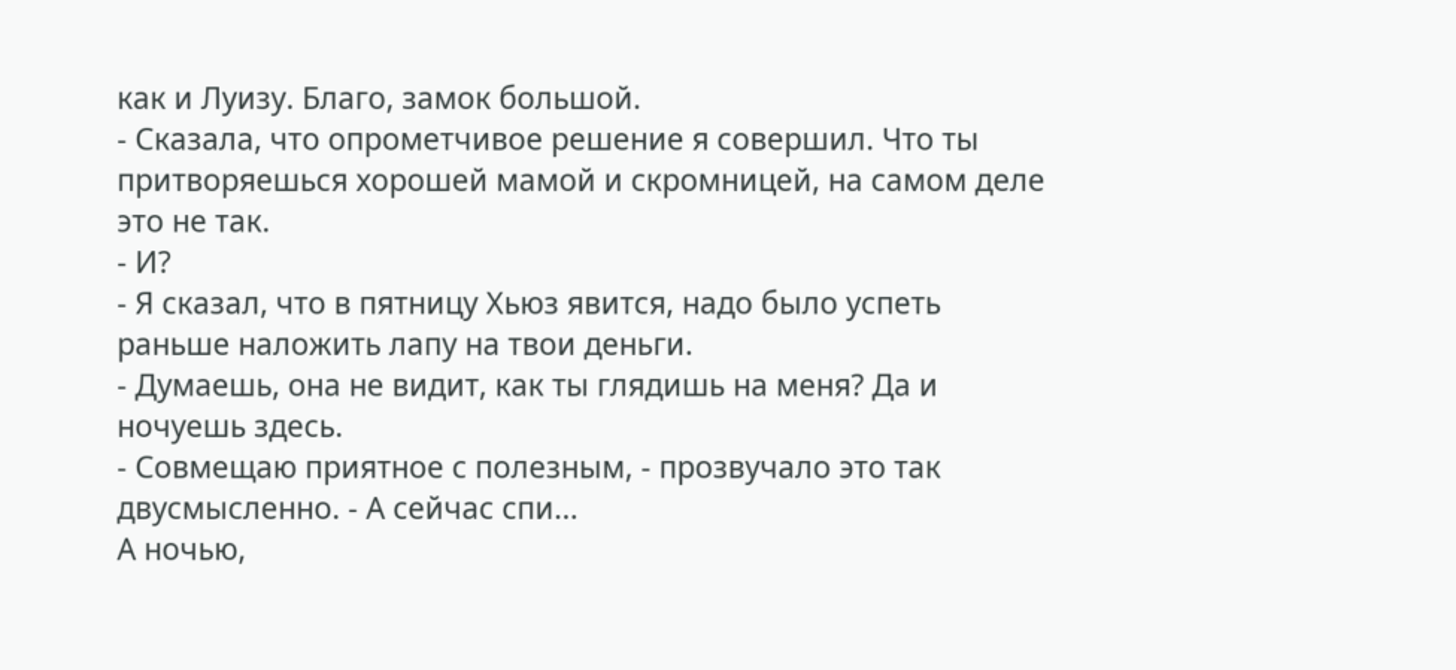как и Луизу. Благо, замок большой.
- Сказала, что опрометчивое решение я совершил. Что ты притворяешься хорошей мамой и скромницей, на самом деле это не так.
- И?
- Я сказал, что в пятницу Хьюз явится, надо было успеть раньше наложить лапу на твои деньги.
- Думаешь, она не видит, как ты глядишь на меня? Да и ночуешь здесь.
- Совмещаю приятное с полезным, - прозвучало это так двусмысленно. - А сейчас спи...
А ночью,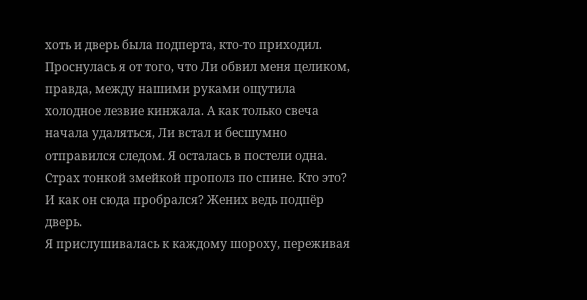хоть и дверь была подперта, кто-то приходил. Проснулась я от того, что Ли обвил меня целиком, правда, между нашими руками ощутила холодное лезвие кинжала. А как только свеча начала удаляться, Ли встал и бесшумно отправился следом. Я осталась в постели одна. Страх тонкой змейкой прополз по спине. Кто это? И как он сюда пробрался? Жених ведь подпёр дверь.
Я прислушивалась к каждому шороху, переживая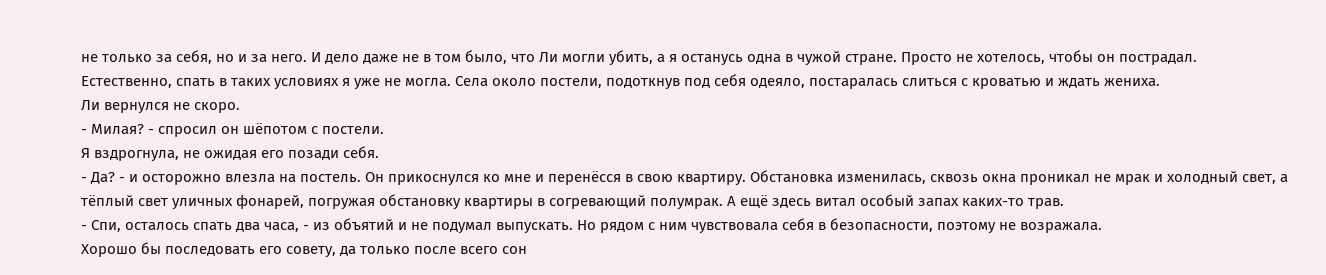не только за себя, но и за него. И дело даже не в том было, что Ли могли убить, а я останусь одна в чужой стране. Просто не хотелось, чтобы он пострадал.
Естественно, спать в таких условиях я уже не могла. Села около постели, подоткнув под себя одеяло, постаралась слиться с кроватью и ждать жениха.
Ли вернулся не скоро.
- Милая? - спросил он шёпотом с постели.
Я вздрогнула, не ожидая его позади себя.
- Да? - и осторожно влезла на постель. Он прикоснулся ко мне и перенёсся в свою квартиру. Обстановка изменилась, сквозь окна проникал не мрак и холодный свет, а тёплый свет уличных фонарей, погружая обстановку квартиры в согревающий полумрак. А ещё здесь витал особый запах каких-то трав.
- Спи, осталось спать два часа, - из объятий и не подумал выпускать. Но рядом с ним чувствовала себя в безопасности, поэтому не возражала.
Хорошо бы последовать его совету, да только после всего сон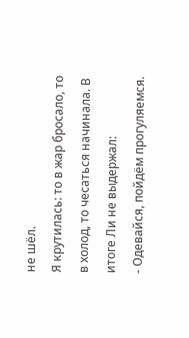не шёл.
Я крутилась: то в жар бросало, то в холод, то чесаться начинала. В итоге Ли не выдержал:
- Одевайся, пойдём прогуляемся.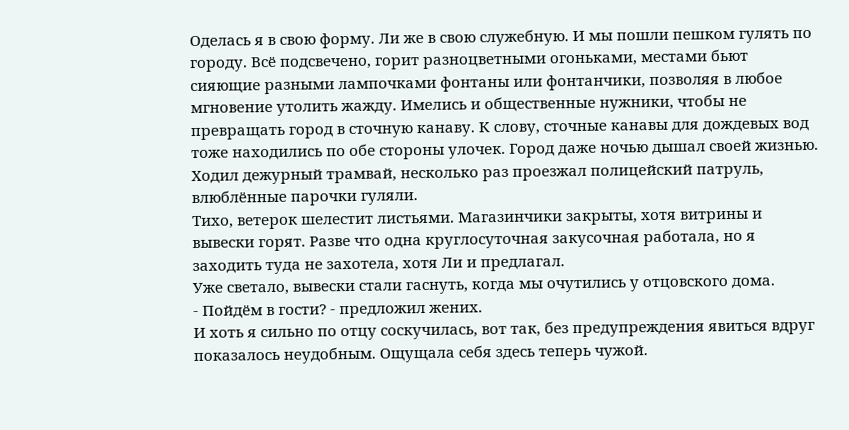Оделась я в свою форму. Ли же в свою служебную. И мы пошли пешком гулять по городу. Всё подсвечено, горит разноцветными огоньками, местами бьют сияющие разными лампочками фонтаны или фонтанчики, позволяя в любое мгновение утолить жажду. Имелись и общественные нужники, чтобы не превращать город в сточную канаву. К слову, сточные канавы для дождевых вод тоже находились по обе стороны улочек. Город даже ночью дышал своей жизнью. Ходил дежурный трамвай, несколько раз проезжал полицейский патруль, влюблённые парочки гуляли.
Тихо, ветерок шелестит листьями. Магазинчики закрыты, хотя витрины и вывески горят. Разве что одна круглосуточная закусочная работала, но я заходить туда не захотела, хотя Ли и предлагал.
Уже светало, вывески стали гаснуть, когда мы очутились у отцовского дома.
- Пойдём в гости? - предложил жених.
И хоть я сильно по отцу соскучилась, вот так, без предупреждения явиться вдруг показалось неудобным. Ощущала себя здесь теперь чужой.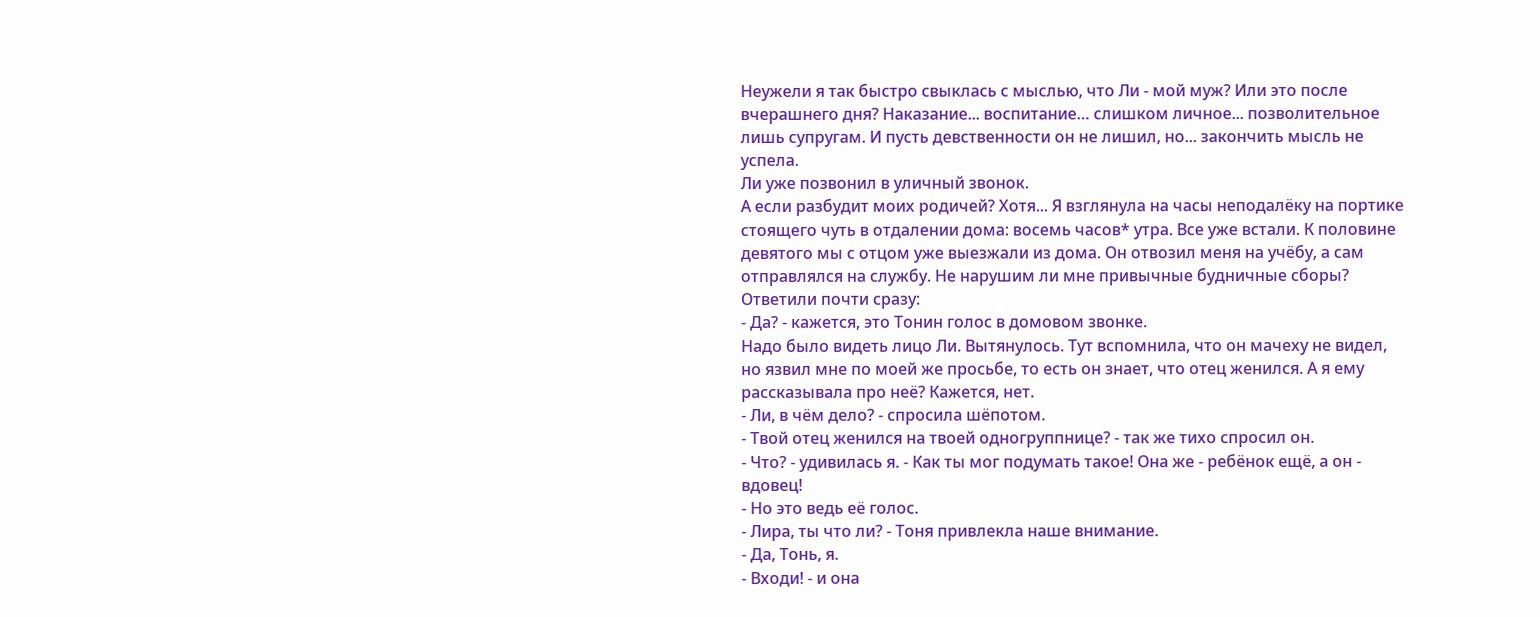Неужели я так быстро свыклась с мыслью, что Ли - мой муж? Или это после вчерашнего дня? Наказание... воспитание… слишком личное... позволительное лишь супругам. И пусть девственности он не лишил, но... закончить мысль не успела.
Ли уже позвонил в уличный звонок.
А если разбудит моих родичей? Хотя... Я взглянула на часы неподалёку на портике стоящего чуть в отдалении дома: восемь часов* утра. Все уже встали. К половине девятого мы с отцом уже выезжали из дома. Он отвозил меня на учёбу, а сам отправлялся на службу. Не нарушим ли мне привычные будничные сборы?
Ответили почти сразу:
- Да? - кажется, это Тонин голос в домовом звонке.
Надо было видеть лицо Ли. Вытянулось. Тут вспомнила, что он мачеху не видел, но язвил мне по моей же просьбе, то есть он знает, что отец женился. А я ему рассказывала про неё? Кажется, нет.
- Ли, в чём дело? - спросила шёпотом.
- Твой отец женился на твоей одногруппнице? - так же тихо спросил он.
- Что? - удивилась я. - Как ты мог подумать такое! Она же - ребёнок ещё, а он - вдовец!
- Но это ведь её голос.
- Лира, ты что ли? - Тоня привлекла наше внимание.
- Да, Тонь, я.
- Входи! - и она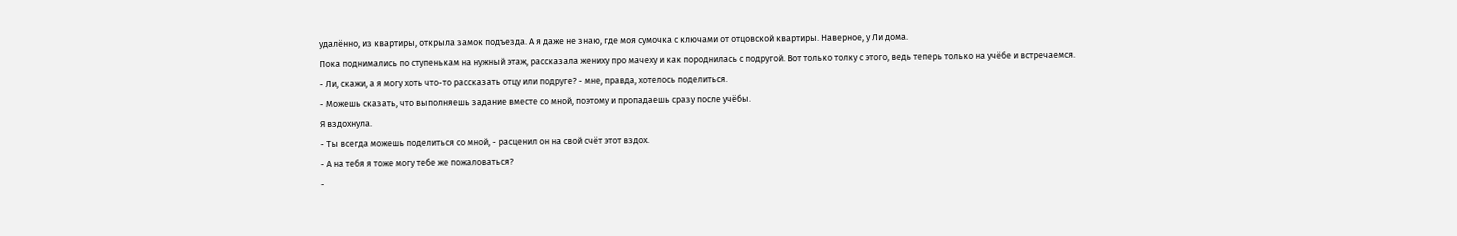удалённо, из квартиры, открыла замок подъезда. А я даже не знаю, где моя сумочка с ключами от отцовской квартиры. Наверное, у Ли дома.
Пока поднимались по ступенькам на нужный этаж, рассказала жениху про мачеху и как породнилась с подругой. Вот только толку с этого, ведь теперь только на учёбе и встречаемся.
- Ли, скажи, а я могу хоть что-то рассказать отцу или подруге? - мне, правда, хотелось поделиться.
- Можешь сказать, что выполняешь задание вместе со мной, поэтому и пропадаешь сразу после учёбы.
Я вздохнула.
- Ты всегда можешь поделиться со мной, - расценил он на свой счёт этот вздох.
- А на тебя я тоже могу тебе же пожаловаться?
-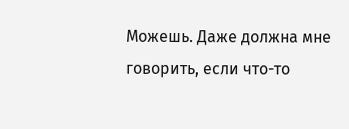Можешь. Даже должна мне говорить, если что-то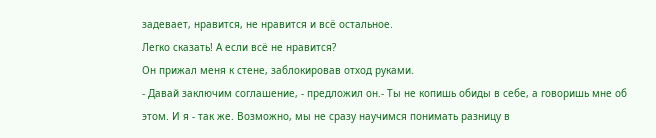задевает, нравится, не нравится и всё остальное.
Легко сказать! А если всё не нравится?
Он прижал меня к стене, заблокировав отход руками.
- Давай заключим соглашение, - предложил он.- Ты не копишь обиды в себе, а говоришь мне об этом. И я - так же. Возможно, мы не сразу научимся понимать разницу в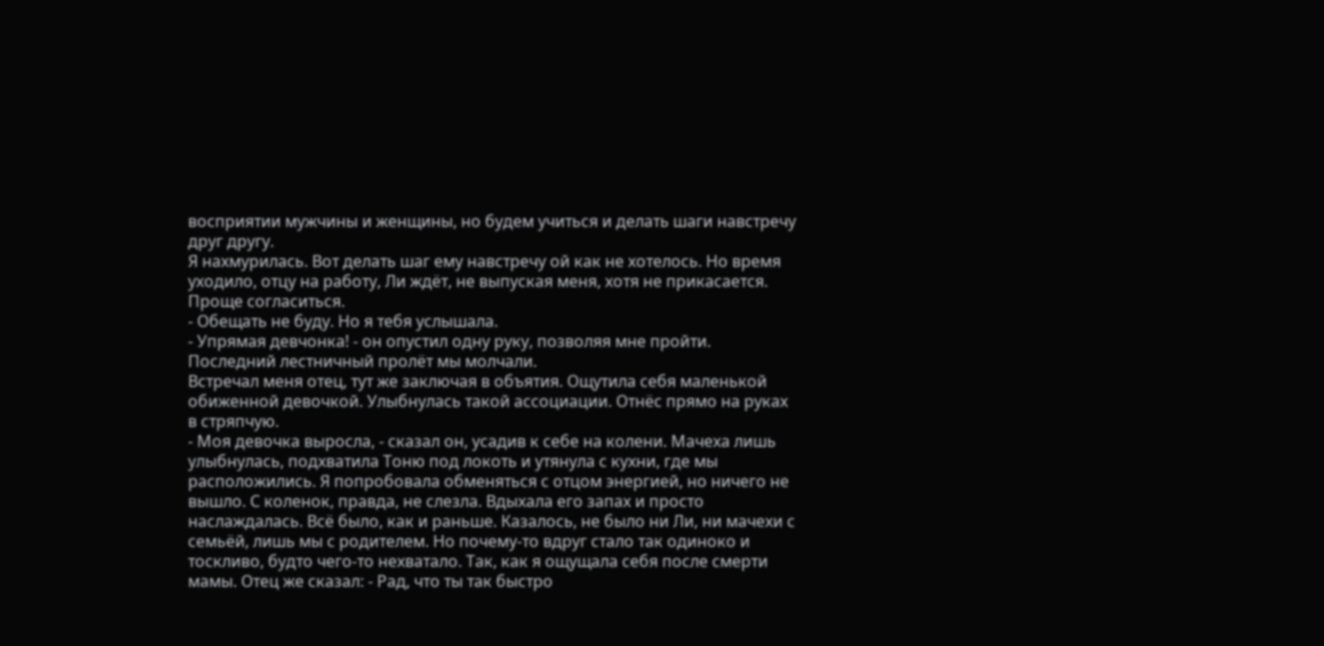восприятии мужчины и женщины, но будем учиться и делать шаги навстречу друг другу.
Я нахмурилась. Вот делать шаг ему навстречу ой как не хотелось. Но время уходило, отцу на работу, Ли ждёт, не выпуская меня, хотя не прикасается.
Проще согласиться.
- Обещать не буду. Но я тебя услышала.
- Упрямая девчонка! - он опустил одну руку, позволяя мне пройти.
Последний лестничный пролёт мы молчали.
Встречал меня отец, тут же заключая в объятия. Ощутила себя маленькой обиженной девочкой. Улыбнулась такой ассоциации. Отнёс прямо на руках в стряпчую.
- Моя девочка выросла, - сказал он, усадив к себе на колени. Мачеха лишь улыбнулась, подхватила Тоню под локоть и утянула с кухни, где мы расположились. Я попробовала обменяться с отцом энергией, но ничего не вышло. С коленок, правда, не слезла. Вдыхала его запах и просто наслаждалась. Всё было, как и раньше. Казалось, не было ни Ли, ни мачехи с семьёй, лишь мы с родителем. Но почему-то вдруг стало так одиноко и тоскливо, будто чего-то нехватало. Так, как я ощущала себя после смерти мамы. Отец же сказал: - Рад, что ты так быстро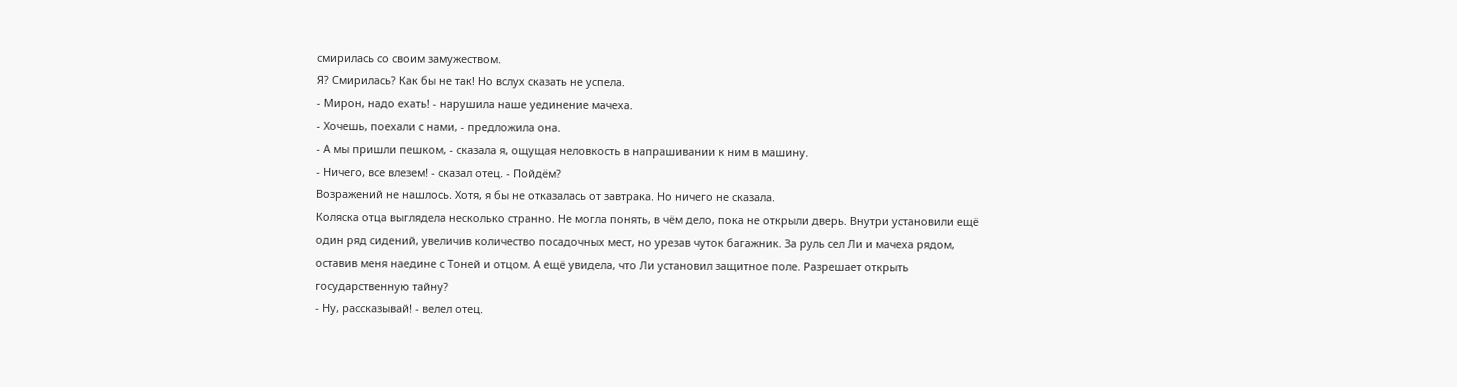смирилась со своим замужеством.
Я? Смирилась? Как бы не так! Но вслух сказать не успела.
- Мирон, надо ехать! - нарушила наше уединение мачеха.
- Хочешь, поехали с нами, - предложила она.
- А мы пришли пешком, - сказала я, ощущая неловкость в напрашивании к ним в машину.
- Ничего, все влезем! - сказал отец. - Пойдём?
Возражений не нашлось. Хотя, я бы не отказалась от завтрака. Но ничего не сказала.
Коляска отца выглядела несколько странно. Не могла понять, в чём дело, пока не открыли дверь. Внутри установили ещё один ряд сидений, увеличив количество посадочных мест, но урезав чуток багажник. За руль сел Ли и мачеха рядом, оставив меня наедине с Тоней и отцом. А ещё увидела, что Ли установил защитное поле. Разрешает открыть государственную тайну?
- Ну, рассказывай! - велел отец.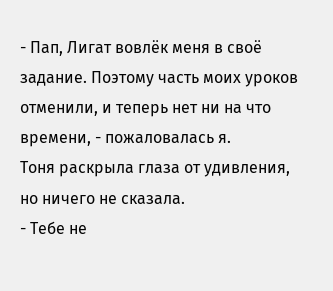- Пап, Лигат вовлёк меня в своё задание. Поэтому часть моих уроков отменили, и теперь нет ни на что времени, - пожаловалась я.
Тоня раскрыла глаза от удивления, но ничего не сказала.
- Тебе не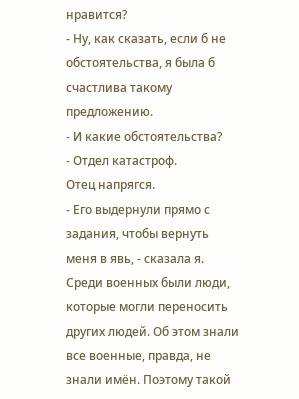нравится?
- Ну, как сказать, если б не обстоятельства, я была б счастлива такому предложению.
- И какие обстоятельства?
- Отдел катастроф.
Отец напрягся.
- Его выдернули прямо с задания, чтобы вернуть меня в явь, - сказала я. Среди военных были люди, которые могли переносить других людей. Об этом знали все военные, правда, не знали имён. Поэтому такой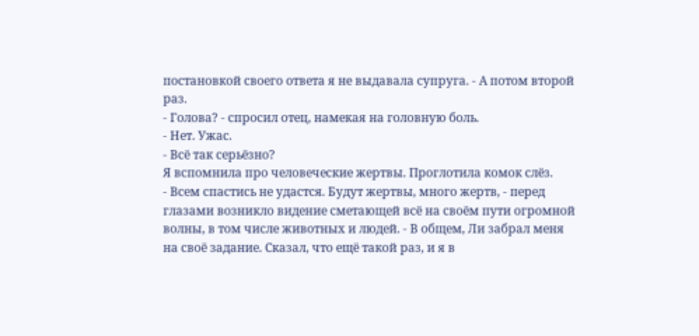постановкой своего ответа я не выдавала супруга. - А потом второй раз.
- Голова? - спросил отец, намекая на головную боль.
- Нет. Ужас.
- Всё так серьёзно?
Я вспомнила про человеческие жертвы. Проглотила комок слёз.
- Всем спастись не удастся. Будут жертвы, много жертв, - перед глазами возникло видение сметающей всё на своём пути огромной волны, в том числе животных и людей. - В общем, Ли забрал меня на своё задание. Сказал, что ещё такой раз, и я в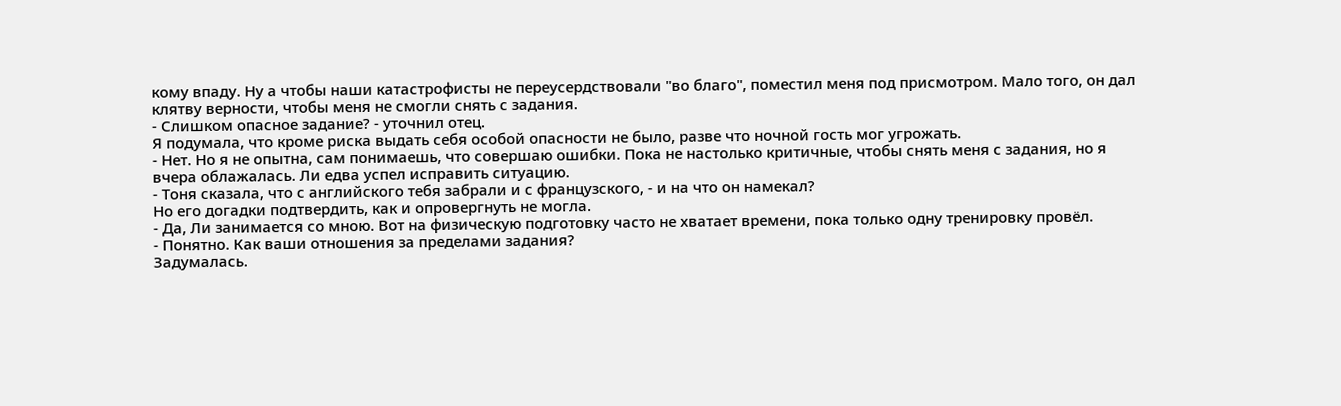кому впаду. Ну а чтобы наши катастрофисты не переусердствовали "во благо", поместил меня под присмотром. Мало того, он дал клятву верности, чтобы меня не смогли снять с задания.
- Слишком опасное задание? - уточнил отец.
Я подумала, что кроме риска выдать себя особой опасности не было, разве что ночной гость мог угрожать.
- Нет. Но я не опытна, сам понимаешь, что совершаю ошибки. Пока не настолько критичные, чтобы снять меня с задания, но я вчера облажалась. Ли едва успел исправить ситуацию.
- Тоня сказала, что с английского тебя забрали и с французского, - и на что он намекал?
Но его догадки подтвердить, как и опровергнуть не могла.
- Да, Ли занимается со мною. Вот на физическую подготовку часто не хватает времени, пока только одну тренировку провёл.
- Понятно. Как ваши отношения за пределами задания?
Задумалась.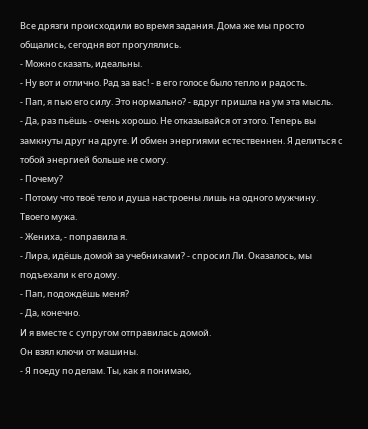Все дрязги происходили во время задания. Дома же мы просто общались, сегодня вот прогулялись.
- Можно сказать, идеальны.
- Ну вот и отлично. Рад за вас! - в его голосе было тепло и радость.
- Пап, я пью его силу. Это нормально? - вдруг пришла на ум эта мысль.
- Да, раз пьёшь - очень хорошо. Не отказывайся от этого. Теперь вы замкнуты друг на друге. И обмен энергиями естественнен. Я делиться с тобой энергией больше не смогу.
- Почему?
- Потому что твоё тело и душа настроены лишь на одного мужчину. Твоего мужа.
- Жениха, - поправила я.
- Лира, идёшь домой за учебниками? - спросил Ли. Оказалось, мы подъехали к его дому.
- Пап, подождёшь меня?
- Да, конечно.
И я вместе с супругом отправилась домой.
Он взял ключи от машины.
- Я поеду по делам. Ты, как я понимаю,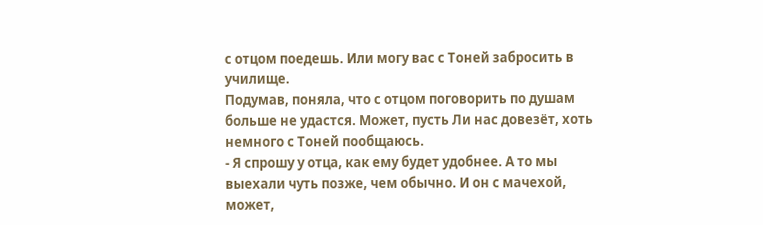с отцом поедешь. Или могу вас с Тоней забросить в училище.
Подумав, поняла, что с отцом поговорить по душам больше не удастся. Может, пусть Ли нас довезёт, хоть немного с Тоней пообщаюсь.
- Я спрошу у отца, как ему будет удобнее. А то мы выехали чуть позже, чем обычно. И он с мачехой, может,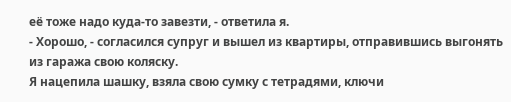её тоже надо куда-то завезти, - ответила я.
- Хорошо, - согласился супруг и вышел из квартиры, отправившись выгонять из гаража свою коляску.
Я нацепила шашку, взяла свою сумку с тетрадями, ключи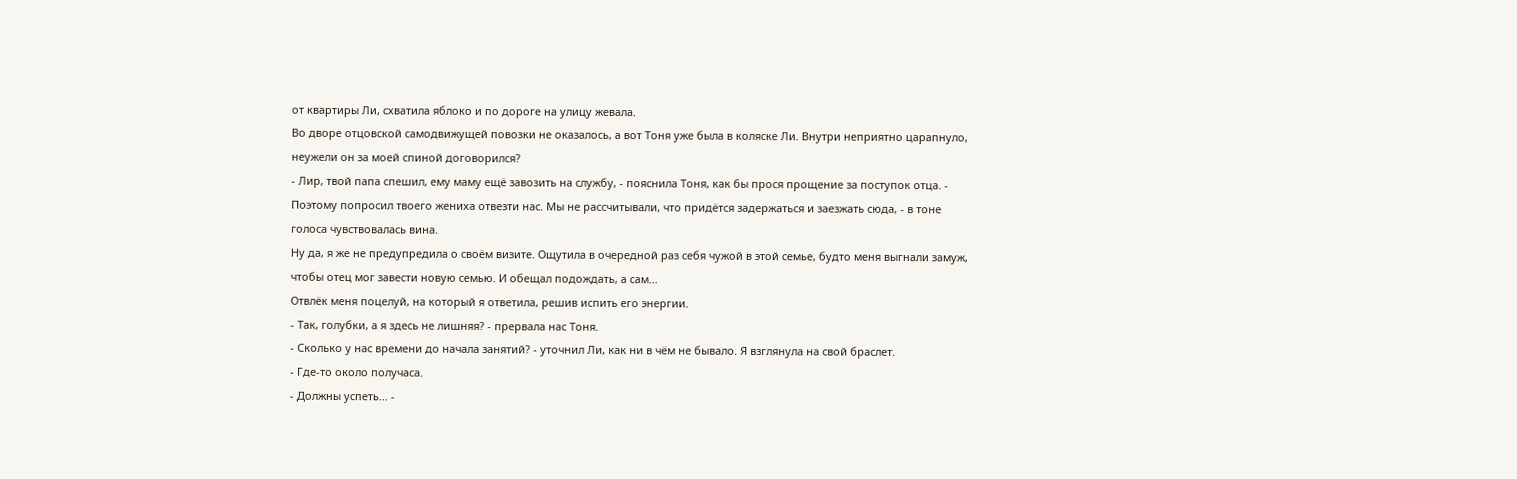от квартиры Ли, схватила яблоко и по дороге на улицу жевала.
Во дворе отцовской самодвижущей повозки не оказалось, а вот Тоня уже была в коляске Ли. Внутри неприятно царапнуло, неужели он за моей спиной договорился?
- Лир, твой папа спешил, ему маму ещё завозить на службу, - пояснила Тоня, как бы прося прощение за поступок отца. - Поэтому попросил твоего жениха отвезти нас. Мы не рассчитывали, что придётся задержаться и заезжать сюда, - в тоне голоса чувствовалась вина.
Ну да, я же не предупредила о своём визите. Ощутила в очередной раз себя чужой в этой семье, будто меня выгнали замуж, чтобы отец мог завести новую семью. И обещал подождать, а сам...
Отвлёк меня поцелуй, на который я ответила, решив испить его энергии.
- Так, голубки, а я здесь не лишняя? - прервала нас Тоня.
- Сколько у нас времени до начала занятий? - уточнил Ли, как ни в чём не бывало. Я взглянула на свой браслет.
- Где-то около получаса.
- Должны успеть... -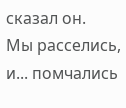сказал он.
Мы расселись, и... помчались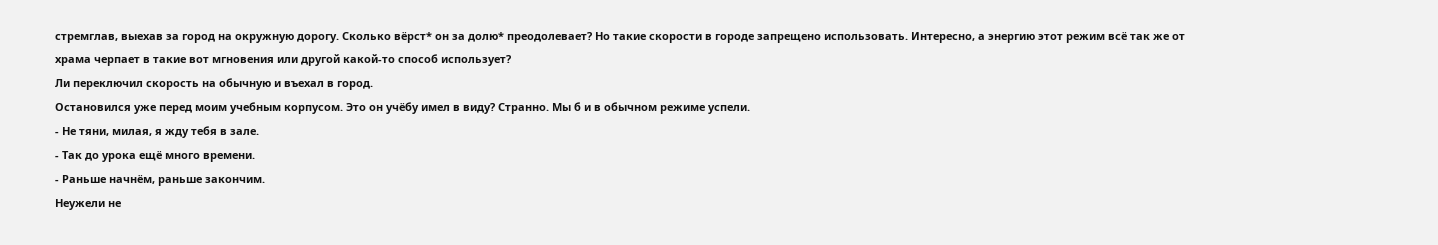стремглав, выехав за город на окружную дорогу. Сколько вёрст* он за долю* преодолевает? Но такие скорости в городе запрещено использовать. Интересно, а энергию этот режим всё так же от храма черпает в такие вот мгновения или другой какой-то способ использует?
Ли переключил скорость на обычную и въехал в город.
Остановился уже перед моим учебным корпусом. Это он учёбу имел в виду? Странно. Мы б и в обычном режиме успели.
- Не тяни, милая, я жду тебя в зале.
- Так до урока ещё много времени.
- Раньше начнём, раньше закончим.
Неужели не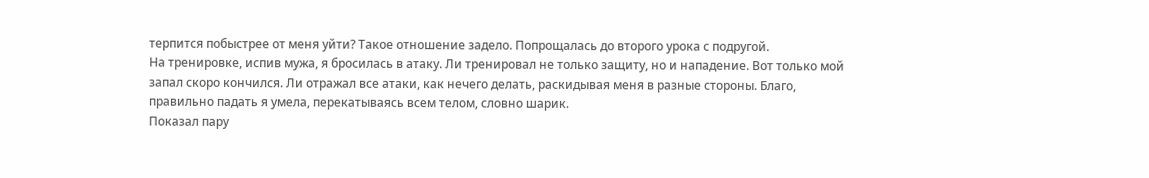терпится побыстрее от меня уйти? Такое отношение задело. Попрощалась до второго урока с подругой.
На тренировке, испив мужа, я бросилась в атаку. Ли тренировал не только защиту, но и нападение. Вот только мой запал скоро кончился. Ли отражал все атаки, как нечего делать, раскидывая меня в разные стороны. Благо, правильно падать я умела, перекатываясь всем телом, словно шарик.
Показал пару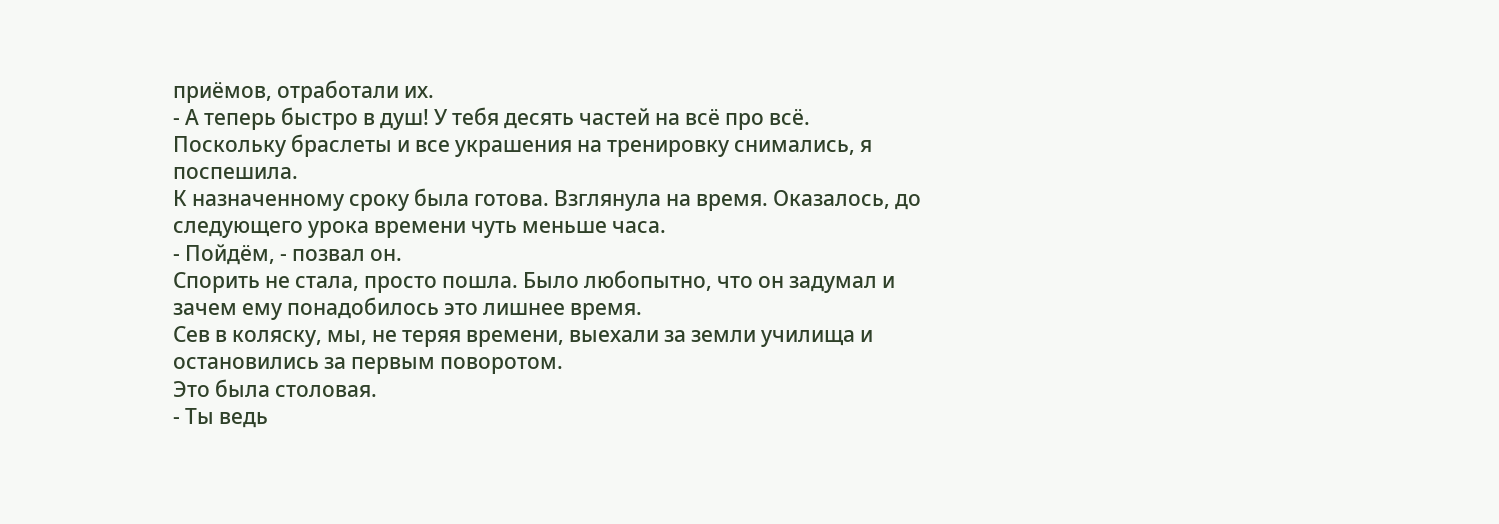приёмов, отработали их.
- А теперь быстро в душ! У тебя десять частей на всё про всё.
Поскольку браслеты и все украшения на тренировку снимались, я поспешила.
К назначенному сроку была готова. Взглянула на время. Оказалось, до следующего урока времени чуть меньше часа.
- Пойдём, - позвал он.
Спорить не стала, просто пошла. Было любопытно, что он задумал и зачем ему понадобилось это лишнее время.
Сев в коляску, мы, не теряя времени, выехали за земли училища и остановились за первым поворотом.
Это была столовая.
- Ты ведь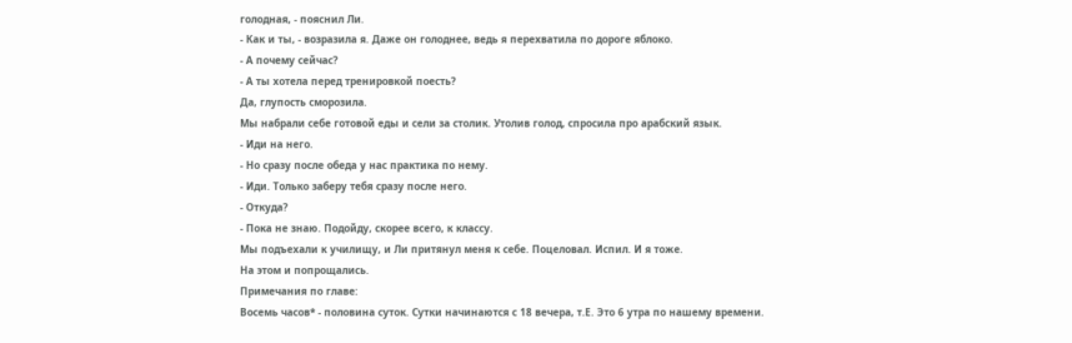голодная, - пояснил Ли.
- Как и ты, - возразила я. Даже он голоднее, ведь я перехватила по дороге яблоко.
- А почему сейчас?
- А ты хотела перед тренировкой поесть?
Да, глупость сморозила.
Мы набрали себе готовой еды и сели за столик. Утолив голод, спросила про арабский язык.
- Иди на него.
- Но сразу после обеда у нас практика по нему.
- Иди. Только заберу тебя сразу после него.
- Откуда?
- Пока не знаю. Подойду, скорее всего, к классу.
Мы подъехали к училищу, и Ли притянул меня к себе. Поцеловал. Испил. И я тоже.
На этом и попрощались.
Примечания по главе:
Восемь часов* - половина суток. Сутки начинаются с 18 вечера, т.Е. Это 6 утра по нашему времени.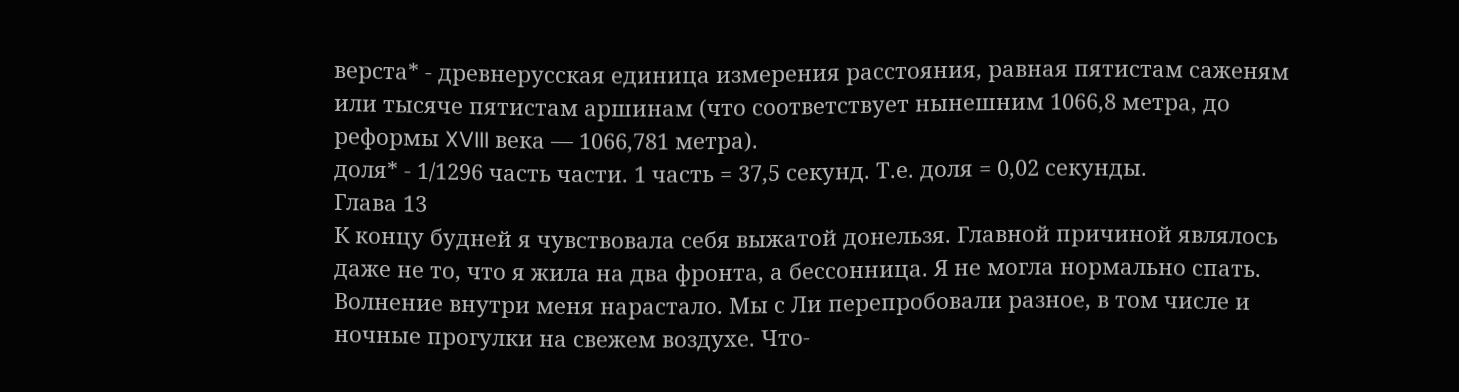верста* - древнерусская единица измерения расстояния, равная пятистам саженям или тысяче пятистам аршинам (что соответствует нынешним 1066,8 метра, до реформы XVIII века — 1066,781 метра).
доля* - 1/1296 часть части. 1 часть = 37,5 секунд. Т.е. доля = 0,02 секунды.
Глава 13
К концу будней я чувствовала себя выжатой донельзя. Главной причиной являлось даже не то, что я жила на два фронта, а бессонница. Я не могла нормально спать. Волнение внутри меня нарастало. Мы с Ли перепробовали разное, в том числе и ночные прогулки на свежем воздухе. Что-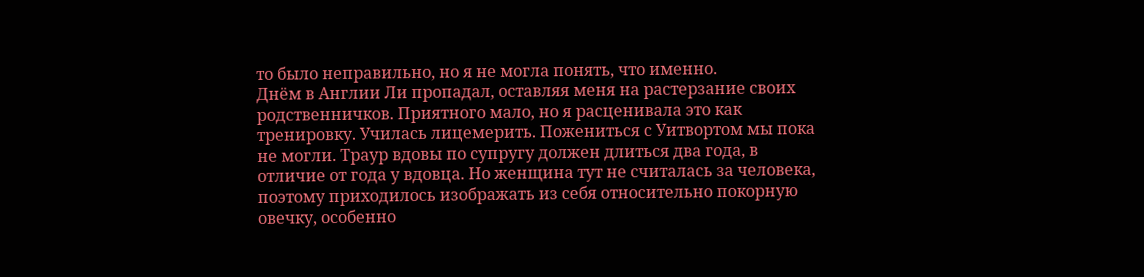то было неправильно, но я не могла понять, что именно.
Днём в Англии Ли пропадал, оставляя меня на растерзание своих родственничков. Приятного мало, но я расценивала это как тренировку. Училась лицемерить. Пожениться с Уитвортом мы пока не могли. Траур вдовы по супругу должен длиться два года, в отличие от года у вдовца. Но женщина тут не считалась за человека, поэтому приходилось изображать из себя относительно покорную овечку, особенно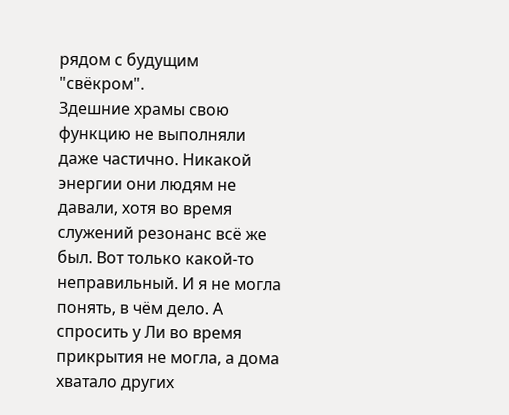рядом с будущим "свёкром".
Здешние храмы свою функцию не выполняли даже частично. Никакой энергии они людям не давали, хотя во время служений резонанс всё же был. Вот только какой-то неправильный. И я не могла понять, в чём дело. А спросить у Ли во время прикрытия не могла, а дома хватало других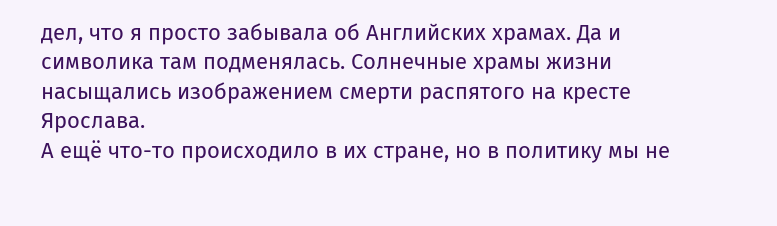дел, что я просто забывала об Английских храмах. Да и символика там подменялась. Солнечные храмы жизни насыщались изображением смерти распятого на кресте Ярослава.
А ещё что-то происходило в их стране, но в политику мы не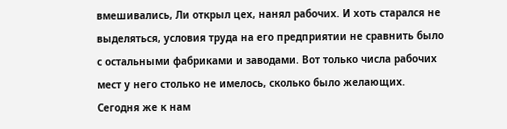вмешивались, Ли открыл цех, нанял рабочих. И хоть старался не выделяться, условия труда на его предприятии не сравнить было с остальными фабриками и заводами. Вот только числа рабочих мест у него столько не имелось, сколько было желающих.
Сегодня же к нам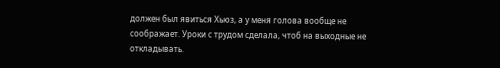должен был явиться Хьюз, а у меня голова вообще не соображает. Уроки с трудом сделала, чтоб на выходные не откладывать.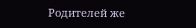Родителей же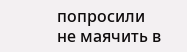попросили не маячить в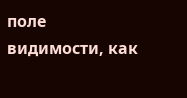поле видимости, как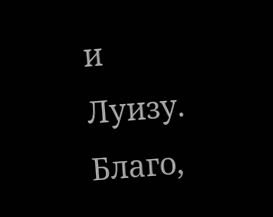и Луизу. Благо,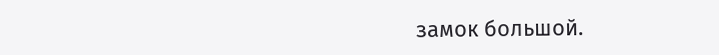замок большой.